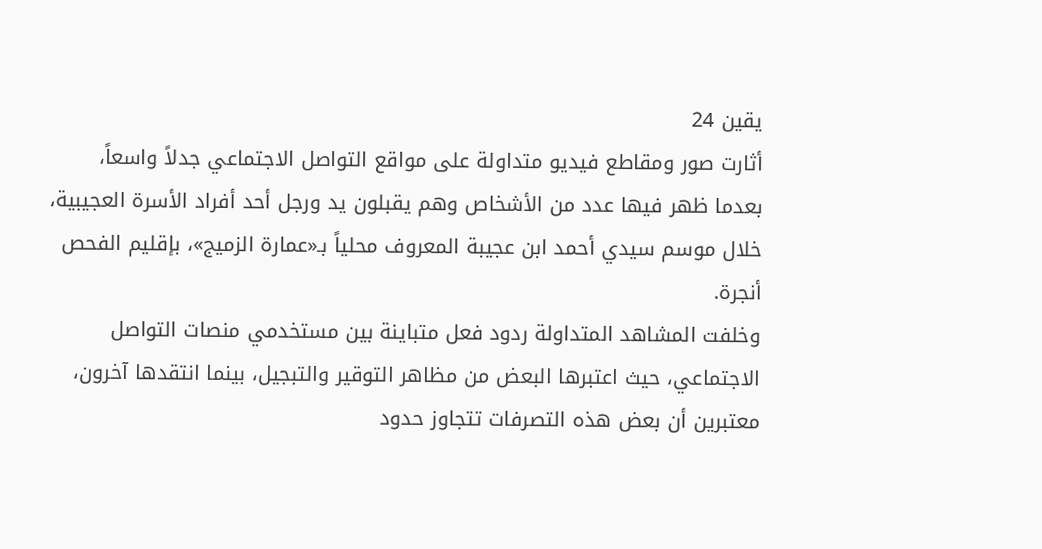يقين 24
أثارت صور ومقاطع فيديو متداولة على مواقع التواصل الاجتماعي جدلاً واسعاً، بعدما ظهر فيها عدد من الأشخاص وهم يقبلون يد ورجل أحد أفراد الأسرة العجيبية، خلال موسم سيدي أحمد ابن عجيبة المعروف محلياً بـ«عمارة الزميج»، بإقليم الفحص أنجرة.
وخلفت المشاهد المتداولة ردود فعل متباينة بين مستخدمي منصات التواصل الاجتماعي، حيث اعتبرها البعض من مظاهر التوقير والتبجيل، بينما انتقدها آخرون، معتبرين أن بعض هذه التصرفات تتجاوز حدود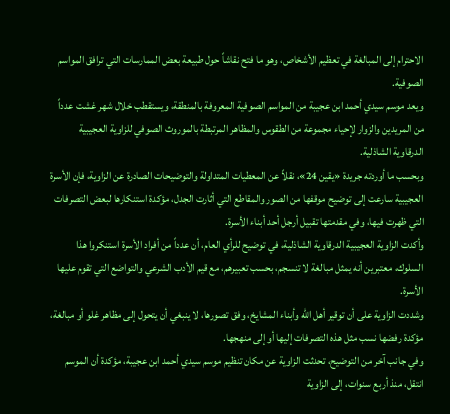الاحترام إلى المبالغة في تعظيم الأشخاص، وهو ما فتح نقاشاً حول طبيعة بعض الممارسات التي ترافق المواسم الصوفية.
ويعد موسم سيدي أحمد ابن عجيبة من المواسم الصوفية المعروفة بالمنطقة، ويستقطب خلال شهر غشت عدداً من المريدين والزوار لإحياء مجموعة من الطقوس والمظاهر المرتبطة بالموروث الصوفي للزاوية العجيبية الدرقاوية الشاذلية.
وبحسب ما أوردته جريدة «يقين 24»، نقلاً عن المعطيات المتداولة والتوضيحات الصادرة عن الزاوية، فإن الأسرة العجيبية سارعت إلى توضيح موقفها من الصور والمقاطع التي أثارت الجدل، مؤكدة استنكارها لبعض التصرفات التي ظهرت فيها، وفي مقدمتها تقبيل أرجل أحد أبناء الأسرة.
وأكدت الزاوية العجيبية الدرقاوية الشاذلية، في توضيح للرأي العام، أن عدداً من أفراد الأسرة استنكروا هذا السلوك، معتبرين أنه يمثل مبالغة لا تنسجم، بحسب تعبيرهم، مع قيم الأدب الشرعي والتواضع التي تقوم عليها الأسرة.
وشددت الزاوية على أن توقير أهل الله وأبناء المشايخ، وفق تصورها، لا ينبغي أن يتحول إلى مظاهر غلو أو مبالغة، مؤكدة رفضها نسب مثل هذه التصرفات إليها أو إلى منهجها.
وفي جانب آخر من التوضيح، تحدثت الزاوية عن مكان تنظيم موسم سيدي أحمد ابن عجيبة، مؤكدة أن الموسم انتقل، منذ أربع سنوات، إلى الزاوية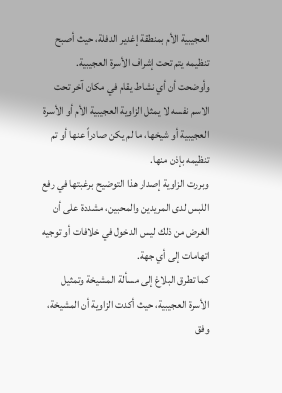العجيبية الأم بمنطقة إغدير الدفلة، حيث أصبح تنظيمه يتم تحت إشراف الأسرة العجيبية.
وأوضحت أن أي نشاط يقام في مكان آخر تحت الاسم نفسه لا يمثل الزاوية العجيبية الأم أو الأسرة العجيبية أو شيخها، ما لم يكن صادراً عنها أو تم تنظيمه بإذن منها.
وبررت الزاوية إصدار هذا التوضيح برغبتها في رفع اللبس لدى المريدين والمحبين، مشددة على أن الغرض من ذلك ليس الدخول في خلافات أو توجيه اتهامات إلى أي جهة.
كما تطرق البلاغ إلى مسألة المشيخة وتمثيل الأسرة العجيبية، حيث أكدت الزاوية أن المشيخة، وفق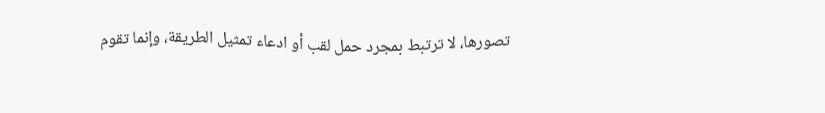تصورها، لا ترتبط بمجرد حمل لقب أو ادعاء تمثيل الطريقة، وإنما تقوم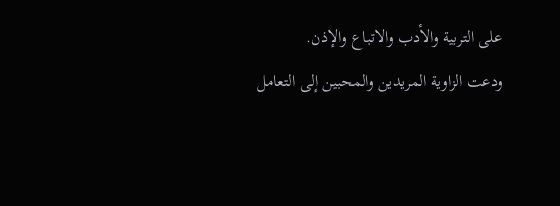على التربية والأدب والاتباع والإذن.
ودعت الزاوية المريدين والمحبين إلى التعامل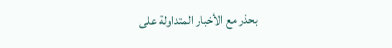بحذر مع الأخبار المتداولة على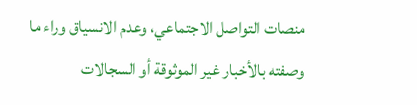منصات التواصل الاجتماعي، وعدم الانسياق وراء ما وصفته بالأخبار غير الموثوقة أو السجالات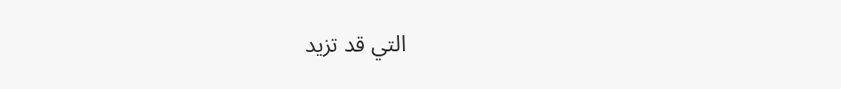التي قد تزيد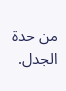من حدة الجدل.